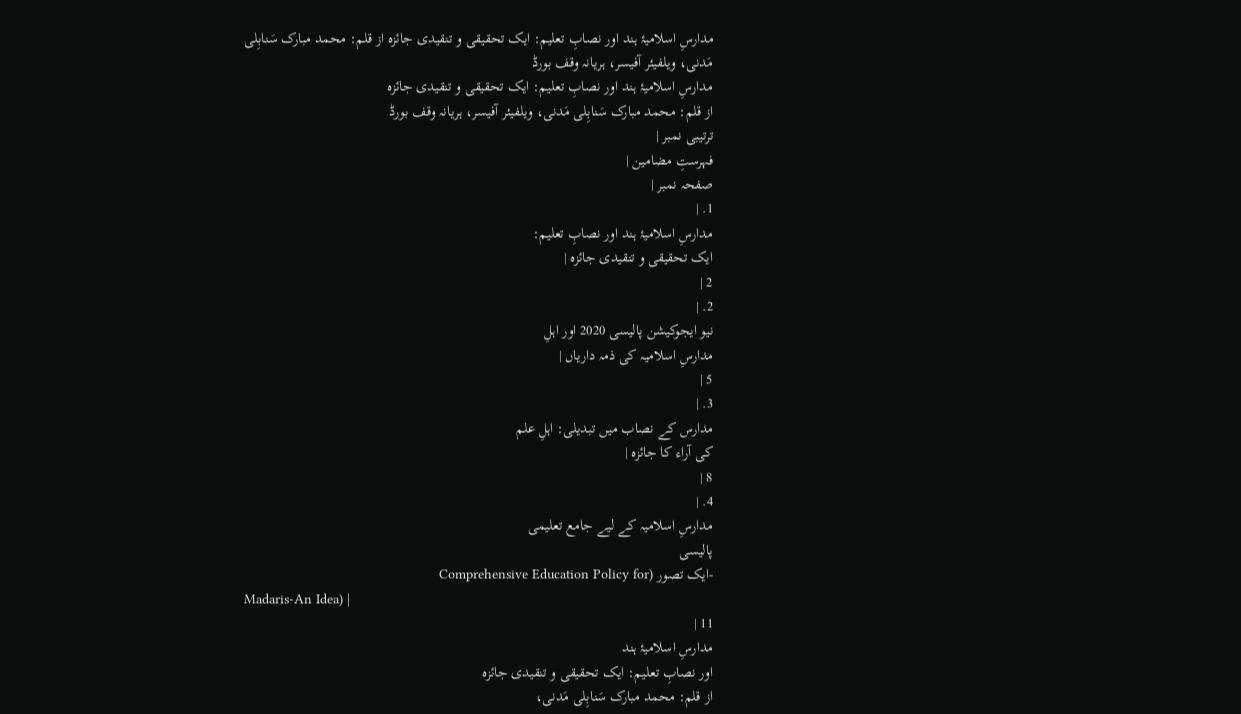مدارسِ اسلامیۂ ہند اور نصابِ تعلیم: ایک تحقیقی و تنقیدی جائزہ از قلم: محمد مبارک سَنابِلی مَدنی، ویلفیئر آفیسر، ہریانہ وقف بورڈ
مدارسِ اسلامیۂ ہند اور نصابِ تعلیم: ایک تحقیقی و تنقیدی جائزہ
از قلم: محمد مبارک سَنابِلی مَدنی، ویلفیئر آفیسر، ہریانہ وقف بورڈ
ترتیبی نمبر |
فہرستِ مضامین |
صفحہ نمبر |
1. |
مدارسِ اسلامیۂ ہند اور نصابِ تعلیم:
ایک تحقیقی و تنقیدی جائزہ |
2 |
2. |
نیو ایجوکیشن پالیسی 2020 اور اہلِ
مدارسِ اسلامیہ کی ذمہ داریاں |
5 |
3. |
مدارس کے نصاب میں تبدیلی: اہلِ علم
کی آراء کا جائزہ |
8 |
4. |
مدارسِ اسلامیہ کے لیے جامع تعلیمی
پالیسی
-ایک تصور (Comprehensive Education Policy for
Madaris-An Idea) |
11 |
مدارسِ اسلامیۂ ہند
اور نصابِ تعلیم: ایک تحقیقی و تنقیدی جائزہ
از قلم: محمد مبارک سَنابِلی مَدنی،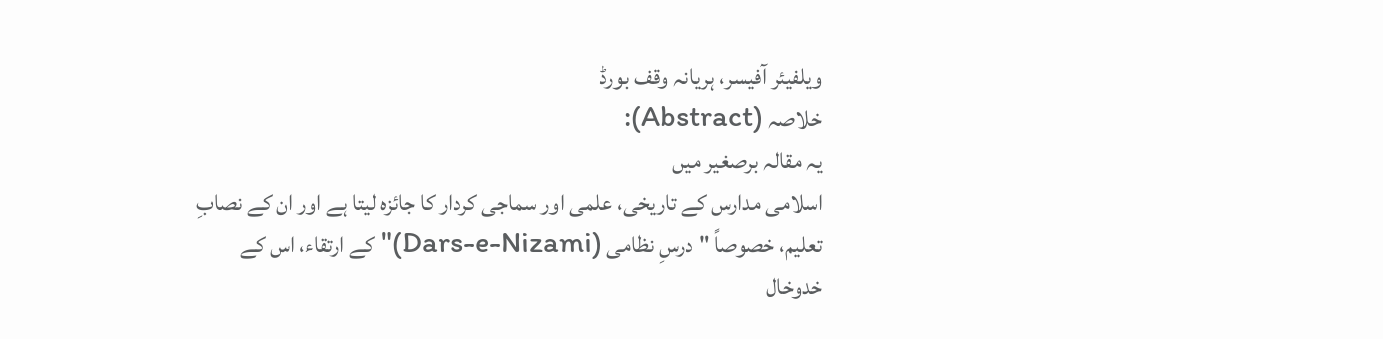ویلفیئر آفیسر، ہریانہ وقف بورڈ
خلاصہ (Abstract):
یہ مقالہ برصغیر میں
اسلامی مدارس کے تاریخی، علمی اور سماجی کردار کا جائزہ لیتا ہے اور ان کے نصابِ
تعلیم، خصوصاً "درسِ نظامی (Dars-e-Nizami)" کے ارتقاء، اس کے
خدوخال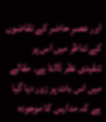اور عصرِ حاضر کے تقاضوں کے تناظر میں اس پر
تنقیدی نظر ڈالتا ہے۔ مقالے میں اس بات پر زور دیا گیا ہے کہ مدارس کا موجودہ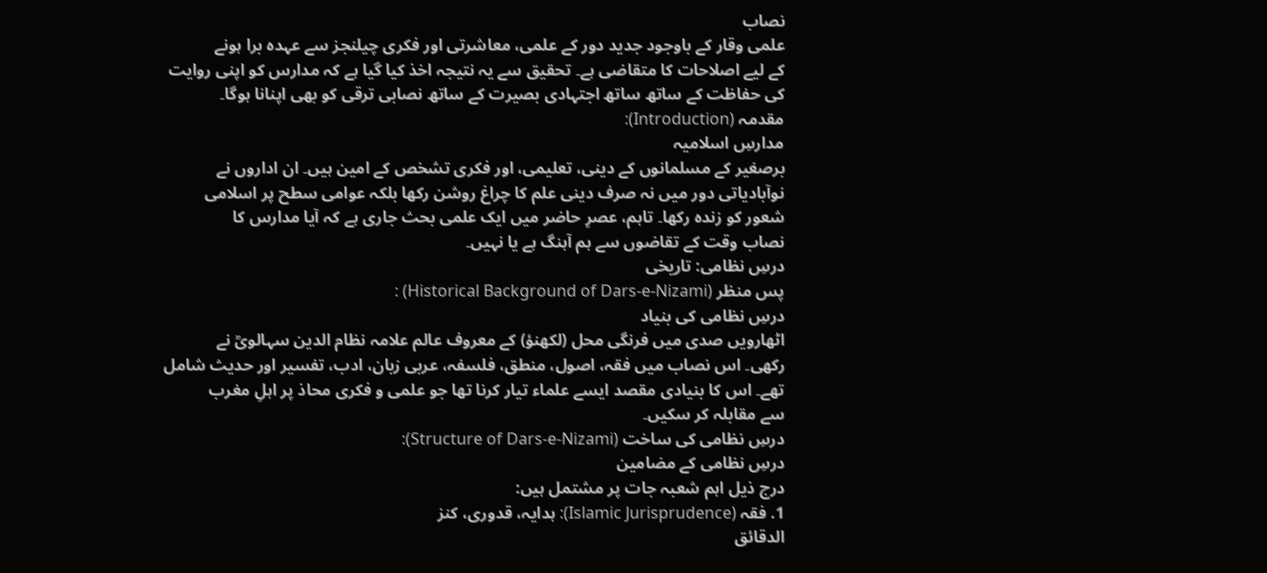نصاب
علمی وقار کے باوجود جدید دور کے علمی، معاشرتی اور فکری چیلنجز سے عہدہ برا ہونے
کے لیے اصلاحات کا متقاضی ہے۔ تحقیق سے یہ نتیجہ اخذ کیا گیا ہے کہ مدارس کو اپنی روایت
کی حفاظت کے ساتھ ساتھ اجتہادی بصیرت کے ساتھ نصابی ترقی کو بھی اپنانا ہوگا۔
مقدمہ (Introduction):
مدارسِ اسلامیہ
برصغیر کے مسلمانوں کے دینی، تعلیمی، اور فکری تشخص کے امین ہیں۔ ان اداروں نے
نوآبادیاتی دور میں نہ صرف دینی علم کا چراغ روشن رکھا بلکہ عوامی سطح پر اسلامی
شعور کو زندہ رکھا۔ تاہم، عصرِ حاضر میں ایک علمی بحث جاری ہے کہ آیا مدارس کا
نصاب وقت کے تقاضوں سے ہم آہنگ ہے یا نہیں۔
درسِ نظامی: تاریخی
پس منظر (Historical Background of Dars-e-Nizami) :
درسِ نظامی کی بنیاد
اٹھارویں صدی میں فرنگی محل (لکھنؤ) کے معروف عالم علامہ نظام الدین سہالویؒ نے
رکھی۔ اس نصاب میں فقہ، اصول، منطق، فلسفہ، عربی زبان، ادب، تفسیر اور حدیث شامل
تھے۔ اس کا بنیادی مقصد ایسے علماء تیار کرنا تھا جو علمی و فکری محاذ پر اہلِ مغرب
سے مقابلہ کر سکیں۔
درسِ نظامی کی ساخت (Structure of Dars-e-Nizami):
درسِ نظامی کے مضامین
درج ذیل اہم شعبہ جات پر مشتمل ہیں:
1. فقہ (Islamic Jurisprudence): ہدایہ، قدوری، کنز
الدقائق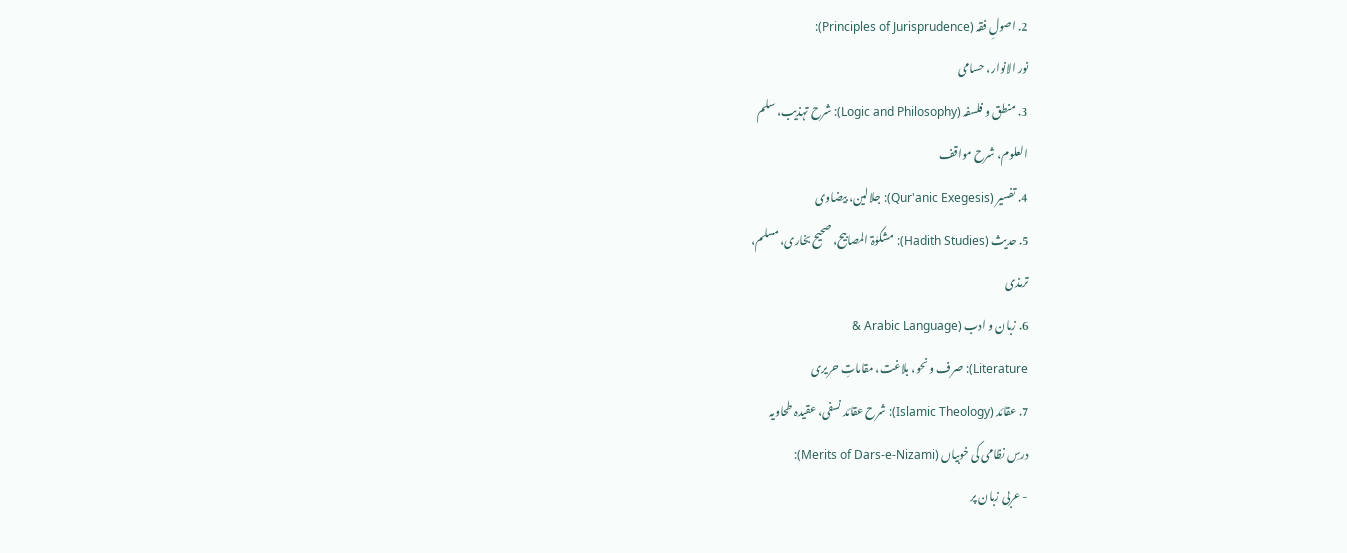2. اصولِ فقہ (Principles of Jurisprudence):
نور الانوار، حسامی
3. منطق و فلسفہ (Logic and Philosophy): شرح تہذیب، سلم
العلوم، شرح مواقف
4. تفسیر (Qur'anic Exegesis): جلالین، بیضاوی
5. حدیث (Hadith Studies): مشکوٰۃ المصابیح، صحیح بخاری، مسلم،
ترمذی
6. زبان و ادب (Arabic Language &
Literature): صرف و نحو، بلاغت، مقاماتِ حریری
7. عقائد (Islamic Theology): شرح عقائد نسفی، عقیدہ طحاویہ
درسِ نظامی کی خوبیاں (Merits of Dars-e-Nizami):
- عربی زبان پر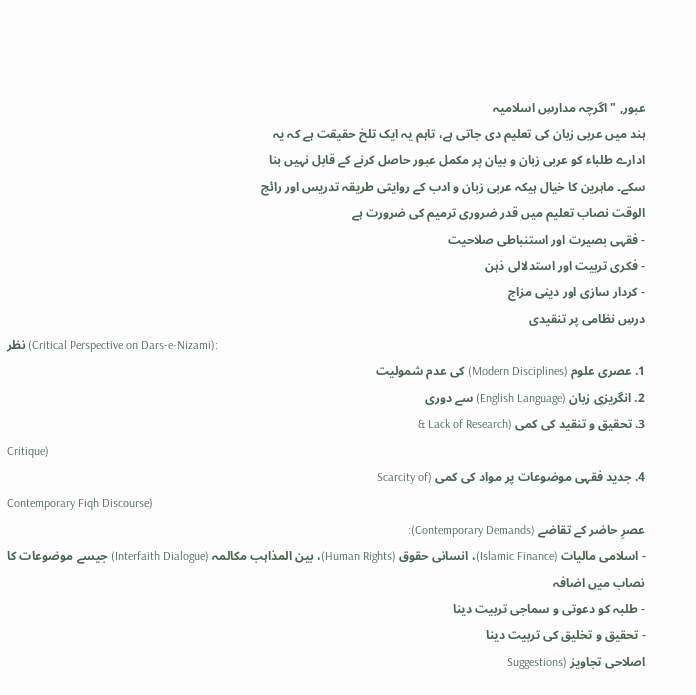عبور, "اگرچہ مدارسِ اسلامیہ
ہند میں عربی زبان کی تعلیم دی جاتی ہے، تاہم یہ ایک تلخ حقیقت ہے کہ یہ
ادارے طلباء کو عربی زبان و بیان پر مکمل عبور حاصل کرنے کے قابل نہیں بنا
سکے۔ ماہرین کا خیال ہیکہ عربی زبان و ادب کے روایتی طریقہ تدریس اور رائج
الوقت نصاب تعلیم میں قدر ضروری ترمیم کی ضرورت ہے
- فقہی بصیرت اور استنباطی صلاحیت
- فکری تربیت اور استدلالی ذہن
- کردار سازی اور دینی مزاج
درسِ نظامی پر تنقیدی
نظر (Critical Perspective on Dars-e-Nizami):
1. عصری علوم (Modern Disciplines) کی عدم شمولیت
2. انگریزی زبان (English Language) سے دوری
3. تحقیق و تنقید کی کمی (Lack of Research &
Critique)
4. جدید فقہی موضوعات پر مواد کی کمی (Scarcity of
Contemporary Fiqh Discourse)
عصرِ حاضر کے تقاضے (Contemporary Demands):
- اسلامی مالیات (Islamic Finance)، انسانی حقوق (Human Rights)، بین المذاہب مکالمہ (Interfaith Dialogue) جیسے موضوعات کا
نصاب میں اضافہ
- طلبہ کو دعوتی و سماجی تربیت دینا
- تحقیق و تخلیق کی تربیت دینا
اصلاحی تجاویز (Suggestions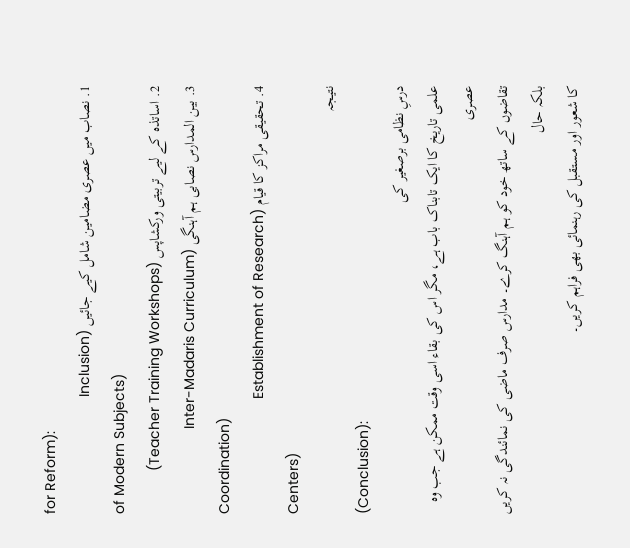for Reform):
1. نصاب میں عصری مضامین شامل کیے جائیں (Inclusion
of Modern Subjects)
2. اساتذہ کے لیے تربیتی ورکشاپس (Teacher Training Workshops)
3. بین المدارس نصابی ہم آہنگی (Inter-Madaris Curriculum
Coordination)
4. تحقیقی مراکز کا قیام (Establishment of Research
Centers)
نتیجہ
(Conclusion):
درسِ نظامی برصغیر کی
علمی تاریخ کا ایک تابناک باب ہے، مگر اس کی بقاء اسی وقت ممکن ہے جب وہ عصری
تقاضوں کے ساتھ خود کو ہم آہنگ کرے۔ مدارس صرف ماضی کی نمائندگی نہ کریں بلکہ حال
کا شعور اور مستقبل کی رہنمائی بھی فراہم کریں۔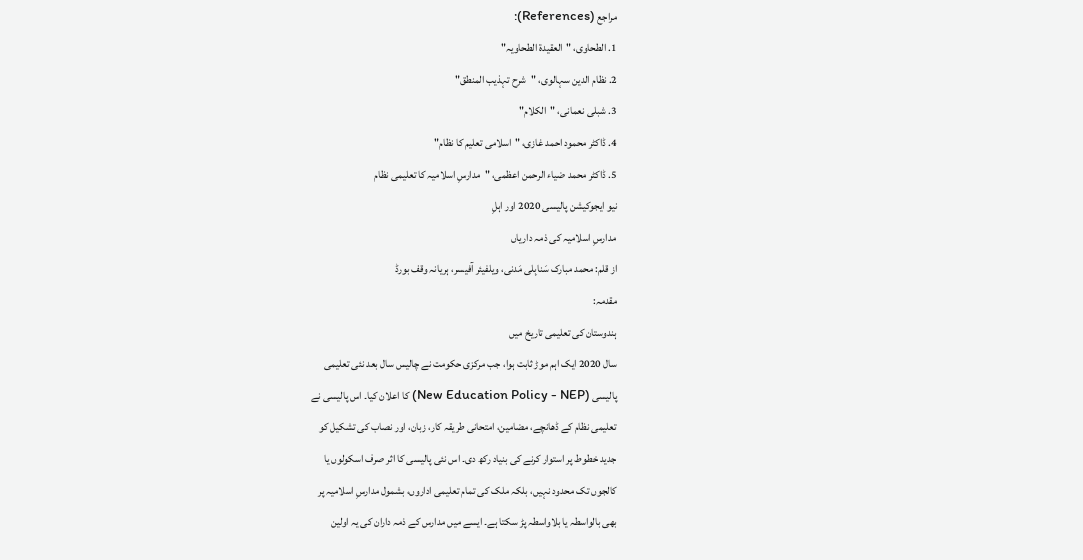مراجع (References):
1. الطحاوی، "العقیدۃ الطحاویہ"
2. نظام الدین سہالوی، "شرح تہذیب المنطق"
3. شبلی نعمانی، "الکلام"
4. ڈاکٹر محمود احمد غازی، "اسلامی تعلیم کا نظام"
5. ڈاکٹر محمد ضیاء الرحمن اعظمی، "مدارسِ اسلامیہ کا تعلیمی نظام
نیو ایجوکیشن پالیسی 2020 اور اہلِ
مدارسِ اسلامیہ کی ذمہ داریاں
از قلم: محمد مبارک سَنابِلی مَدنی، ویلفیئر آفیسر، ہریانہ وقف بورڈ
مقدمہ:
ہندوستان کی تعلیمی تاریخ میں
سال 2020 ایک اہم موڑ ثابت ہوا، جب مرکزی حکومت نے چالیس سال بعد نئی تعلیمی
پالیسی (New Education Policy - NEP) کا اعلان کیا۔ اس پالیسی نے
تعلیمی نظام کے ڈھانچے، مضامین، امتحانی طریقہ کار، زبان، اور نصاب کی تشکیل کو
جدید خطوط پر استوار کرنے کی بنیاد رکھ دی۔ اس نئی پالیسی کا اثر صرف اسکولوں یا
کالجوں تک محدود نہیں، بلکہ ملک کی تمام تعلیمی اداروں، بشمول مدارسِ اسلامیہ پر
بھی بالواسطہ یا بلاواسطہ پڑ سکتا ہے۔ ایسے میں مدارس کے ذمہ داران کی یہ اولین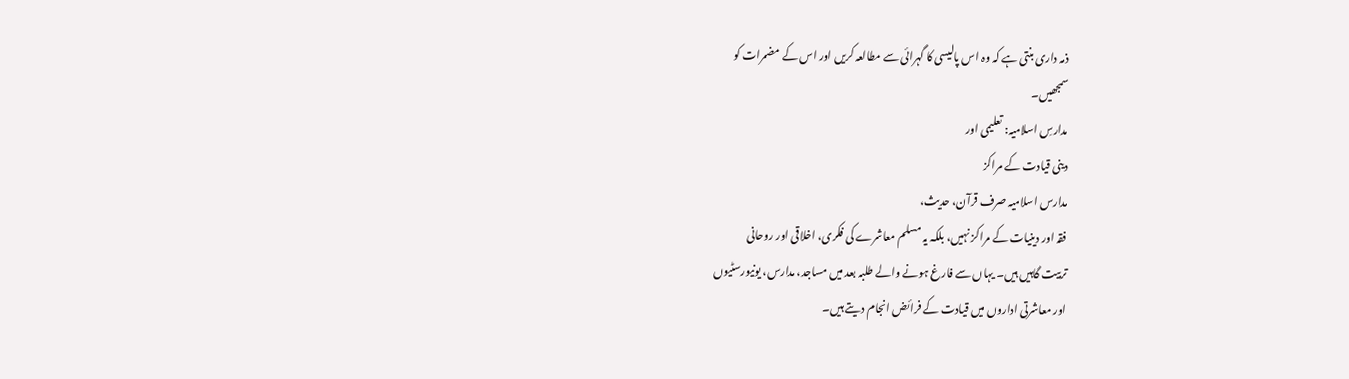ذمہ داری بنتی ہے کہ وہ اس پالیسی کا گہرائی سے مطالعہ کریں اور اس کے مضمرات کو
سمجھیں۔
مدارسِ اسلامیہ: تعلیمی اور
دینی قیادت کے مراکز
مدارس اسلامیہ صرف قرآن، حدیث،
فقہ اور دینیات کے مراکز نہیں، بلکہ یہ مسلم معاشرے کی فکری، اخلاقی اور روحانی
تربیت گاہیں ہیں۔ یہاں سے فارغ ہونے والے طلبہ بعد میں مساجد، مدارس، یونیورسٹیوں
اور معاشرتی اداروں میں قیادت کے فرائض انجام دیتے ہیں۔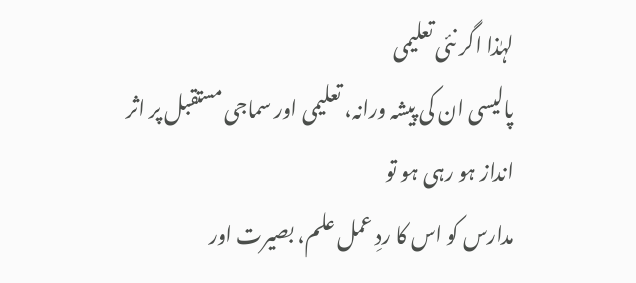لہٰذا اگر نئی تعلیمی
پالیسی ان کی پیشہ ورانہ، تعلیمی اور سماجی مستقبل پر اثر انداز ہو رہی ہو تو
مدارس کو اس کا ردِ عمل علم، بصیرت اور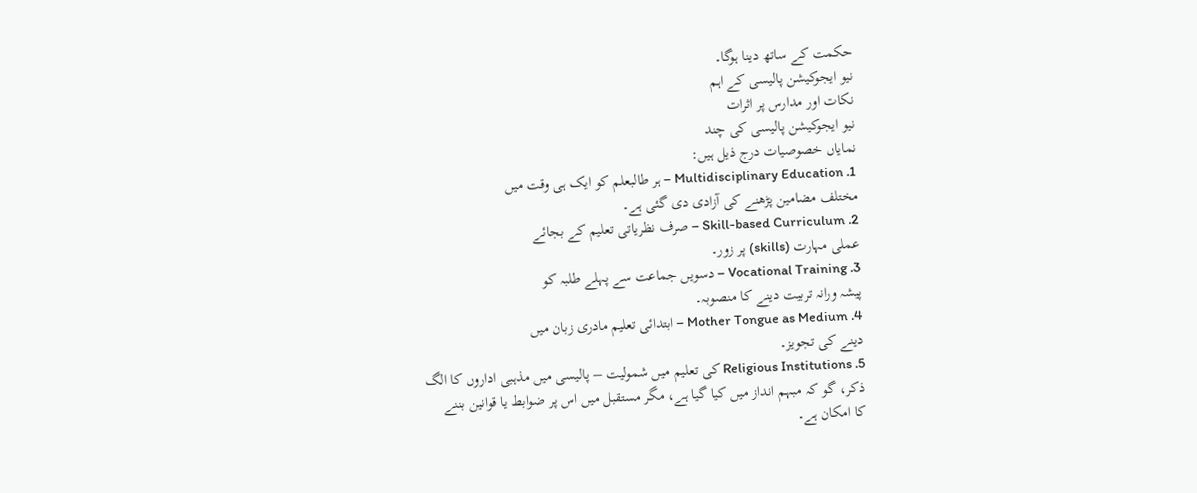حکمت کے ساتھ دینا ہوگا۔
نیو ایجوکیشن پالیسی کے اہم
نکات اور مدارس پر اثرات
نیو ایجوکیشن پالیسی کی چند
نمایاں خصوصیات درج ذیل ہیں:
1. Multidisciplinary Education – ہر طالبعلم کو ایک ہی وقت میں
مختلف مضامین پڑھنے کی آزادی دی گئی ہے۔
2. Skill-based Curriculum – صرف نظریاتی تعلیم کے بجائے
عملی مہارت (skills) پر زور۔
3. Vocational Training – دسویں جماعت سے پہلے طلبہ کو
پیشہ ورانہ تربیت دینے کا منصوبہ۔
4. Mother Tongue as Medium – ابتدائی تعلیم مادری زبان میں
دینے کی تجویز۔
5. Religious Institutions کی تعلیم میں شمولیت – پالیسی میں مذہبی اداروں کا الگ
ذکر، گو کہ مبہم انداز میں کیا گیا ہے، مگر مستقبل میں اس پر ضوابط یا قوانین بننے
کا امکان ہے۔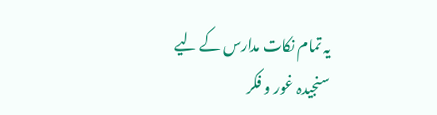یہ تمام نکات مدارس کے لیے
سنجیدہ غور و فکر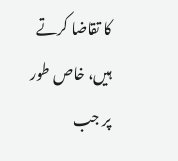کا تقاضا کرتے ہیں، خاص طور پر جب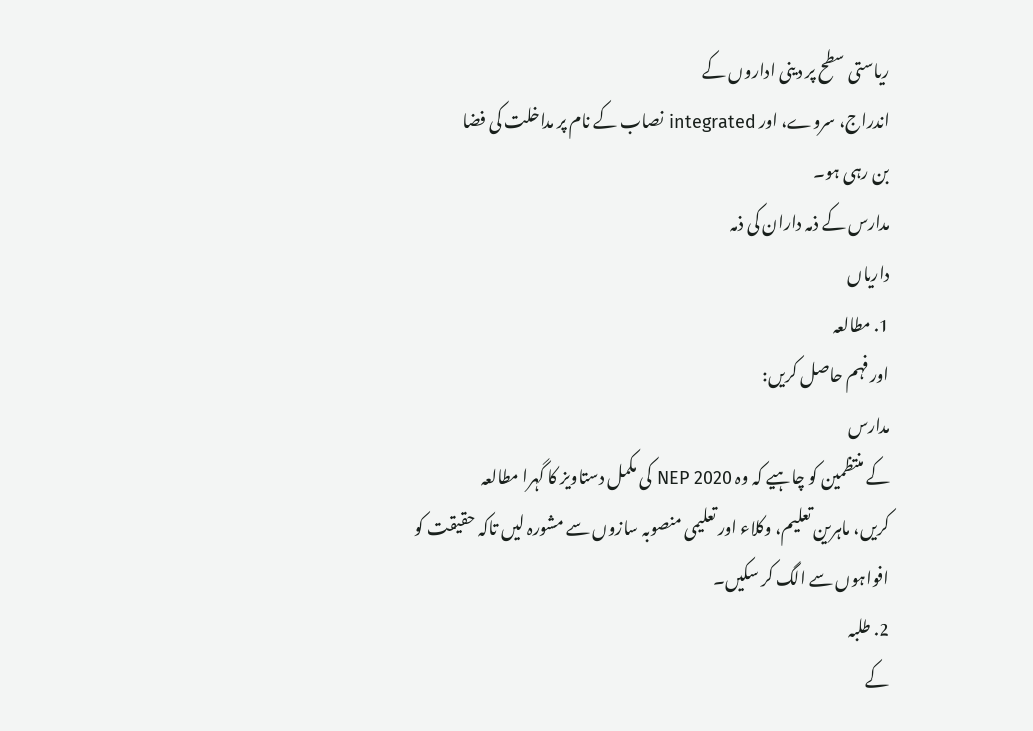ریاستی سطح پر دینی اداروں کے
اندراج، سروے، اور integrated نصاب کے نام پر مداخلت کی فضا
بن رہی ہو۔
مدارس کے ذمہ داران کی ذمہ
داریاں
1. مطالعہ
اور فہم حاصل کریں:
مدارس
کے منتظمین کو چاہیے کہ وہ NEP 2020 کی مکمل دستاویز کا گہرا مطالعہ
کریں، ماہرین تعلیم، وکلاء اور تعلیمی منصوبہ سازوں سے مشورہ لیں تاکہ حقیقت کو
افواہوں سے الگ کر سکیں۔
2. طلبہ
کے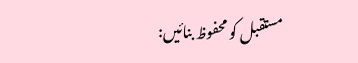مستقبل کو محفوظ بنائیں: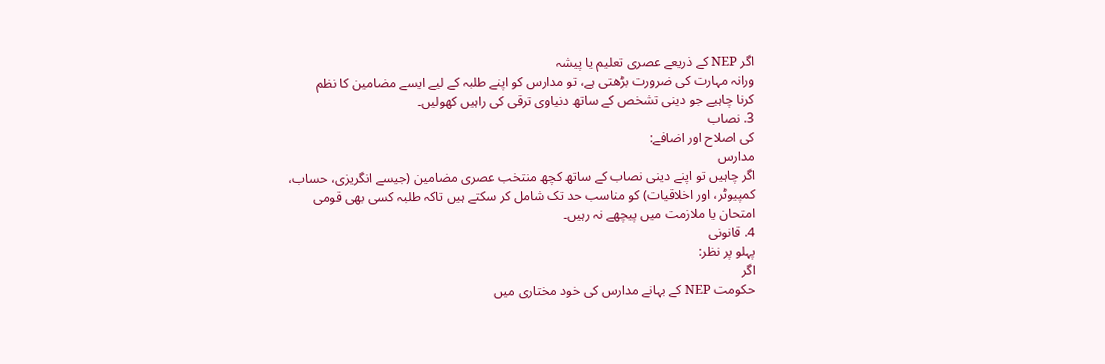اگر NEP کے ذریعے عصری تعلیم یا پیشہ
ورانہ مہارت کی ضرورت بڑھتی ہے، تو مدارس کو اپنے طلبہ کے لیے ایسے مضامین کا نظم
کرنا چاہیے جو دینی تشخص کے ساتھ دنیاوی ترقی کی راہیں کھولیں۔
3. نصاب
کی اصلاح اور اضافے:
مدارس
اگر چاہیں تو اپنے دینی نصاب کے ساتھ کچھ منتخب عصری مضامین (جیسے انگریزی، حساب،
کمپیوٹر، اور اخلاقیات) کو مناسب حد تک شامل کر سکتے ہیں تاکہ طلبہ کسی بھی قومی
امتحان یا ملازمت میں پیچھے نہ رہیں۔
4. قانونی
پہلو پر نظر:
اگر
حکومت NEP کے بہانے مدارس کی خود مختاری میں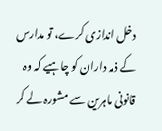دخل اندازی کرے، تو مدارس
کے ذمہ داران کو چاہیے کہ وہ قانونی ماہرین سے مشورہ لے کر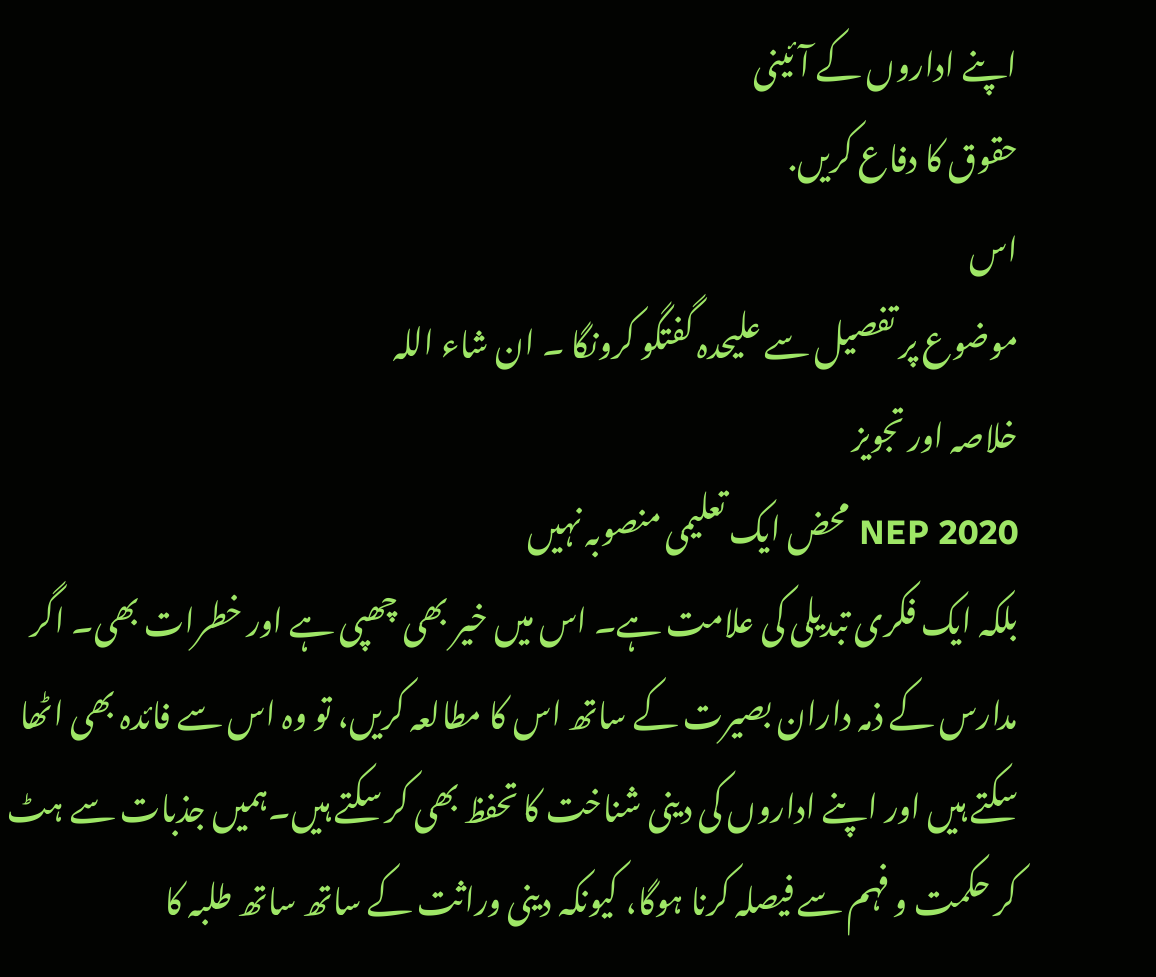اپنے اداروں کے آئینی
حقوق کا دفاع کریں.
اس
موضوع پر تفصیل سے علیحدہ گفتگو کرونگا ۔ ان شاء اللہ
خلاصہ اور تجویز
NEP 2020 محض ایک تعلیمی منصوبہ نہیں
بلکہ ایک فکری تبدیلی کی علامت ہے۔ اس میں خیر بھی چھپی ہے اور خطرات بھی۔ اگر
مدارس کے ذمہ داران بصیرت کے ساتھ اس کا مطالعہ کریں، تو وہ اس سے فائدہ بھی اٹھا
سکتے ہیں اور اپنے اداروں کی دینی شناخت کا تحفظ بھی کر سکتے ہیں۔ہمیں جذبات سے ہٹ
کر حکمت و فہم سے فیصلہ کرنا ہوگا، کیونکہ دینی وراثت کے ساتھ ساتھ طلبہ کا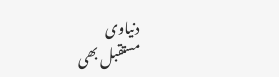دنیاوی
مستقبل بھی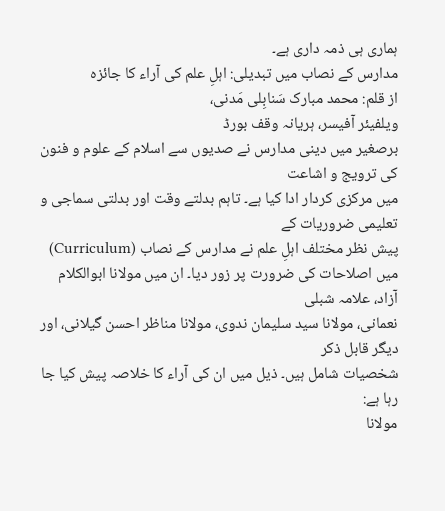ہماری ہی ذمہ داری ہے۔
مدارس کے نصاب میں تبدیلی: اہلِ علم کی آراء کا جائزہ
از قلم: محمد مبارک سَنابِلی مَدنی،
ویلفیئر آفیسر، ہریانہ وقف بورڈ
برصغیر میں دینی مدارس نے صدیوں سے اسلام کے علوم و فنون کی ترویج و اشاعت
میں مرکزی کردار ادا کیا ہے۔ تاہم بدلتے وقت اور بدلتی سماجی و تعلیمی ضروریات کے
پیش نظر مختلف اہلِ علم نے مدارس کے نصاب (Curriculum)
میں اصلاحات کی ضرورت پر زور دیا۔ ان میں مولانا ابوالکلام آزاد، علامہ شبلی
نعمانی، مولانا سید سلیمان ندوی، مولانا مناظر احسن گیلانی، اور دیگر قابل ذکر
شخصیات شامل ہیں۔ ذیل میں ان کی آراء کا خلاصہ پیش کیا جا رہا ہے:
مولانا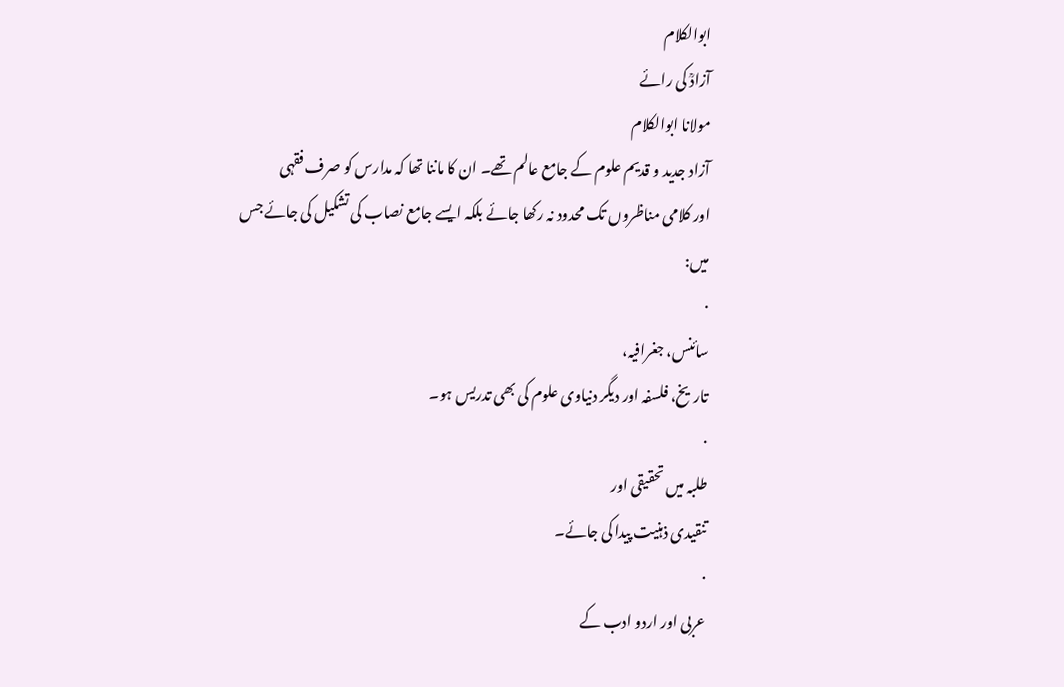ابوالکلام
آزادؒ کی رائے
مولانا ابوالکلام
آزاد جدید و قدیم علوم کے جامع عالم تھے۔ ان کا ماننا تھا کہ مدارس کو صرف فقہی
اور کلامی مناظروں تک محدود نہ رکھا جائے بلکہ ایسے جامع نصاب کی تشکیل کی جائے جس
میں:
·
سائنس، جغرافیہ،
تاریخ، فلسفہ اور دیگر دنیاوی علوم کی بھی تدریس ہو۔
·
طلبہ میں تحقیقی اور
تنقیدی ذہنیت پیدا کی جائے۔
·
عربی اور اردو ادب کے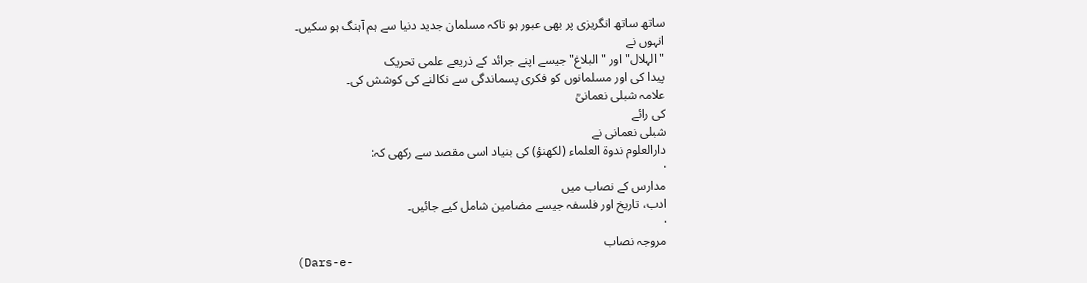ساتھ ساتھ انگریزی پر بھی عبور ہو تاکہ مسلمان جدید دنیا سے ہم آہنگ ہو سکیں۔
انہوں نے
"الہلال" اور "البلاغ" جیسے اپنے جرائد کے ذریعے علمی تحریک
پیدا کی اور مسلمانوں کو فکری پسماندگی سے نکالنے کی کوشش کی۔
علامہ شبلی نعمانیؒ
کی رائے
شبلی نعمانی نے
دارالعلوم ندوۃ العلماء (لکھنؤ) کی بنیاد اسی مقصد سے رکھی کہ:
·
مدارس کے نصاب میں
ادب، تاریخ اور فلسفہ جیسے مضامین شامل کیے جائیں۔
·
مروجہ نصاب
(Dars-e-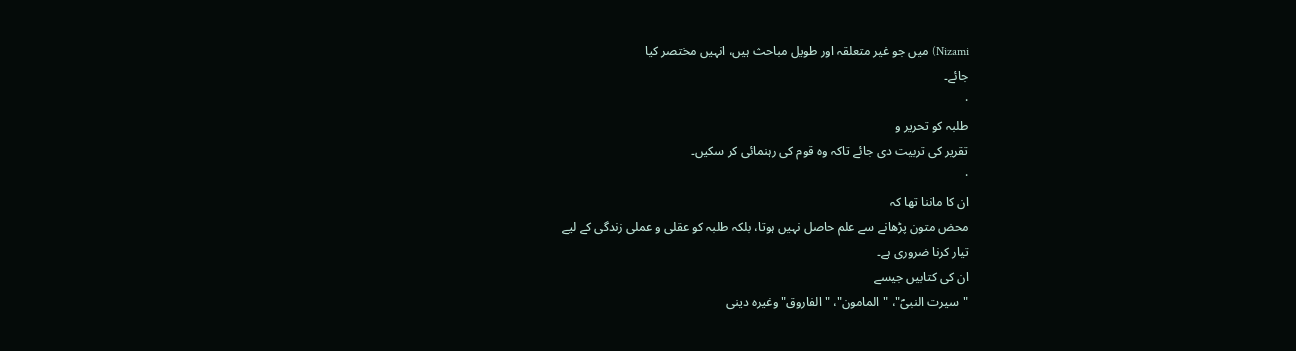Nizami) میں جو غیر متعلقہ اور طویل مباحث ہیں، انہیں مختصر کیا
جائے۔
·
طلبہ کو تحریر و
تقریر کی تربیت دی جائے تاکہ وہ قوم کی رہنمائی کر سکیں۔
·
ان کا ماننا تھا کہ
محض متون پڑھانے سے علم حاصل نہیں ہوتا، بلکہ طلبہ کو عقلی و عملی زندگی کے لیے
تیار کرنا ضروری ہے۔
ان کی کتابیں جیسے
"سیرت النبیؐ"، "المامون"، "الفاروق" وغیرہ دینی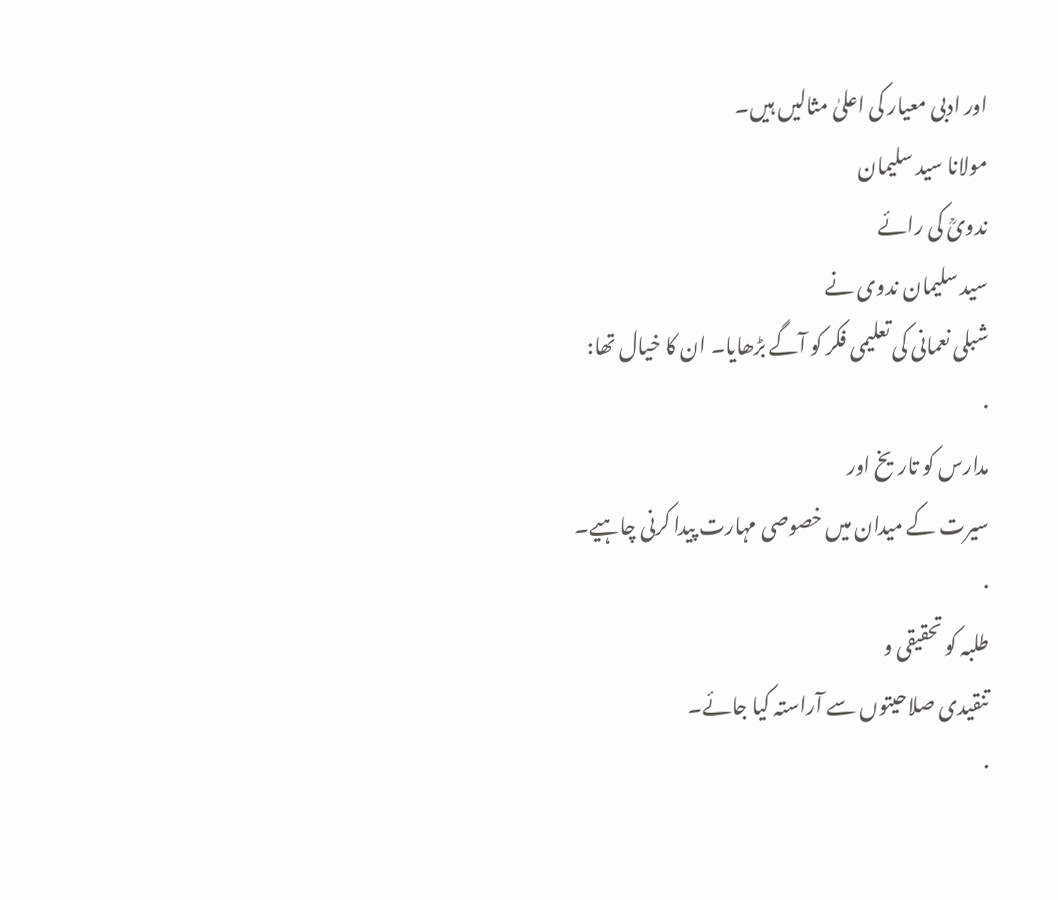اور ادبی معیار کی اعلیٰ مثالیں ہیں۔
مولانا سید سلیمان
ندویؒ کی رائے
سید سلیمان ندوی نے
شبلی نعمانی کی تعلیمی فکر کو آگے بڑھایا۔ ان کا خیال تھا:
·
مدارس کو تاریخ اور
سیرت کے میدان میں خصوصی مہارت پیدا کرنی چاہیے۔
·
طلبہ کو تحقیقی و
تنقیدی صلاحیتوں سے آراستہ کیا جائے۔
·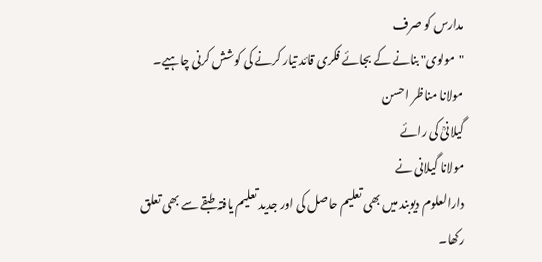مدارس کو صرف
"مولوی" بنانے کے بجائے فکری قائد تیار کرنے کی کوشش کرنی چاہیے۔
مولانا مناظر احسن
گیلانیؒ کی رائے
مولانا گیلانی نے
دارالعلوم دیوبند میں بھی تعلیم حاصل کی اور جدید تعلیم یافتہ طبقے سے بھی تعلق
رکھا۔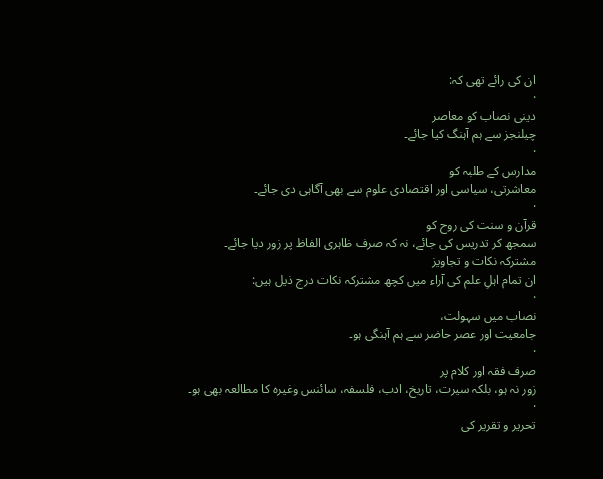ان کی رائے تھی کہ:
·
دینی نصاب کو معاصر
چیلنجز سے ہم آہنگ کیا جائے۔
·
مدارس کے طلبہ کو
معاشرتی، سیاسی اور اقتصادی علوم سے بھی آگاہی دی جائے۔
·
قرآن و سنت کی روح کو
سمجھ کر تدریس کی جائے، نہ کہ صرف ظاہری الفاظ پر زور دیا جائے۔
مشترکہ نکات و تجاویز
ان تمام اہلِ علم کی آراء میں کچھ مشترکہ نکات درج ذیل ہیں:
·
نصاب میں سہولت،
جامعیت اور عصر حاضر سے ہم آہنگی ہو۔
·
صرف فقہ اور کلام پر
زور نہ ہو، بلکہ سیرت، تاریخ، ادب، فلسفہ، سائنس وغیرہ کا مطالعہ بھی ہو۔
·
تحریر و تقریر کی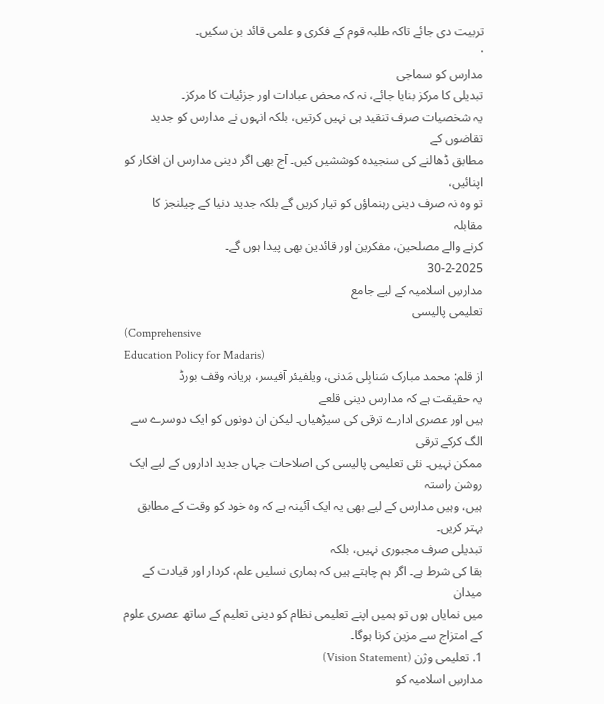تربیت دی جائے تاکہ طلبہ قوم کے فکری و علمی قائد بن سکیں۔
·
مدارس کو سماجی
تبدیلی کا مرکز بنایا جائے، نہ کہ محض عبادات اور جزئیات کا مرکز۔
یہ شخصیات صرف تنقید ہی نہیں کرتیں، بلکہ انہوں نے مدارس کو جدید تقاضوں کے
مطابق ڈھالنے کی سنجیدہ کوششیں کیں۔ آج بھی اگر دینی مدارس ان افکار کو اپنائیں،
تو وہ نہ صرف دینی رہنماؤں کو تیار کریں گے بلکہ جدید دنیا کے چیلنجز کا مقابلہ
کرنے والے مصلحین، مفکرین اور قائدین بھی پیدا ہوں گے۔
30-2-2025
مدارسِ اسلامیہ کے لیے جامع
تعلیمی پالیسی
(Comprehensive
Education Policy for Madaris)
از قلم: محمد مبارک سَنابِلی مَدنی، ویلفیئر آفیسر، ہریانہ وقف بورڈ
یہ حقیقت ہے کہ مدارس دینی قلعے
ہیں اور عصری ادارے ترقی کی سیڑھیاں۔ لیکن ان دونوں کو ایک دوسرے سے الگ کرکے ترقی
ممکن نہیں۔ نئی تعلیمی پالیسی کی اصلاحات جہاں جدید اداروں کے لیے ایک روشن راستہ
ہیں، وہیں مدارس کے لیے بھی یہ ایک آئینہ ہے کہ وہ خود کو وقت کے مطابق بہتر کریں۔
تبدیلی صرف مجبوری نہیں، بلکہ
بقا کی شرط ہے۔ اگر ہم چاہتے ہیں کہ ہماری نسلیں علم، کردار اور قیادت کے میدان
میں نمایاں ہوں تو ہمیں اپنے تعلیمی نظام کو دینی تعلیم کے ساتھ عصری علوم کے امتزاج سے مزین کرنا ہوگا۔
1. تعلیمی وژن (Vision Statement)
مدارسِ اسلامیہ کو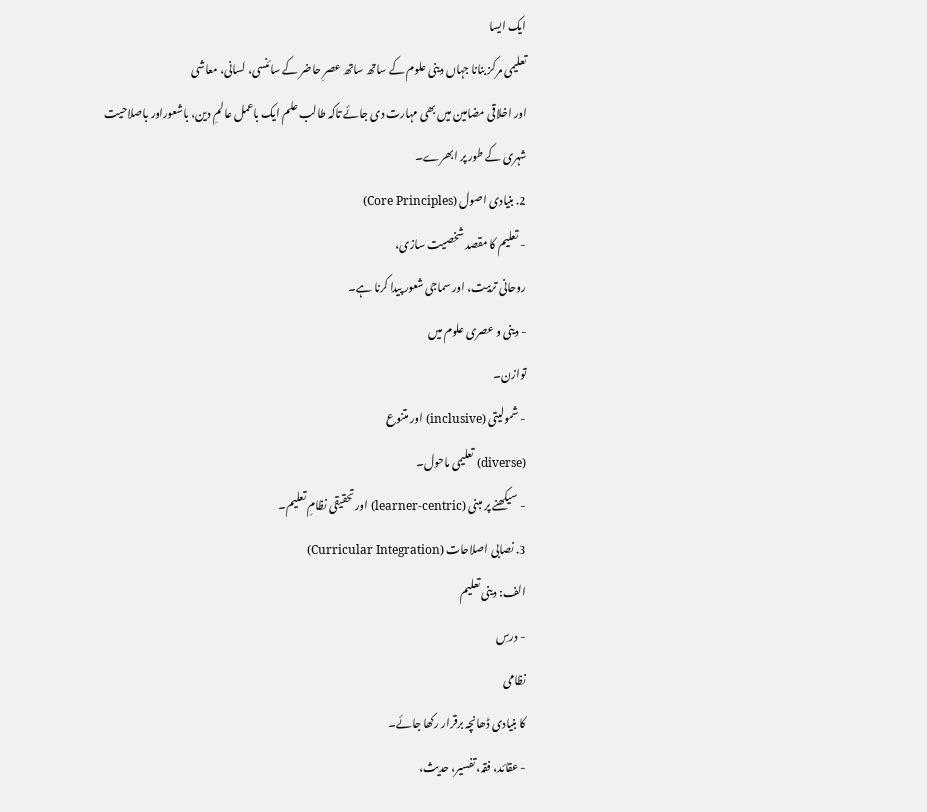ایک ایسا
تعلیمی مرکز بنانا جہاں دینی علوم کے ساتھ ساتھ عصرِ حاضر کے سائنسی، لسانی، معاشی
اور اخلاقی مضامین میں بھی مہارت دی جائے تاکہ طالب علم ایک باعمل عالمِ دین، باشعوراور باصلاحیت
شہری کے طور پر ابھرے۔
2. بنیادی اصول (Core Principles)
- تعلیم کا مقصد شخصیت سازی،
روحانی تربیت، اور سماجی شعور پیدا کرنا ہے۔
- دینی و عصری علوم میں
توازن۔
- شمولیتی (inclusive) اور متنوع
(diverse) تعلیمی ماحول۔
- سیکھنے پر مبنی (learner-centric) اور تحقیقی نظامِ تعلیم۔
3. نصابی اصلاحات (Curricular Integration)
الف: دینی تعلیم
- درسِ
نظامی
کا بنیادی ڈھانچہ برقرار رکھا جائے۔
- عقائد، فقہ، تفسیر، حدیث،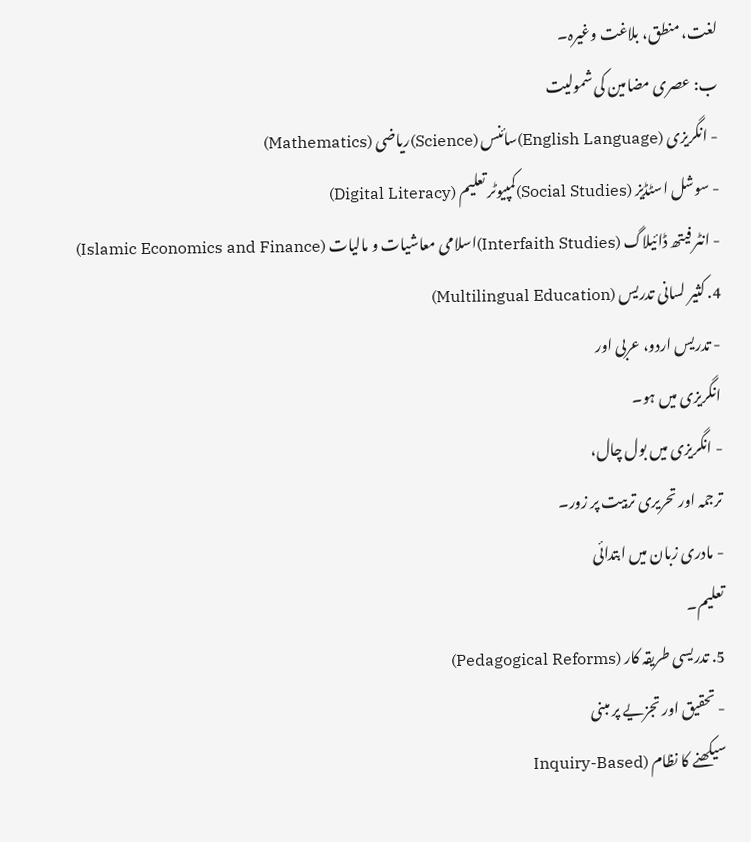لغت، منطق، بلاغت وغیرہ۔
ب: عصری مضامین کی شمولیت
- انگریزی (English Language)سائنس (Science)ریاضی (Mathematics)
- سوشل اسٹڈیز (Social Studies)کمپیوٹر تعلیم (Digital Literacy)
- انٹر فیتھ ڈائیلاگ (Interfaith Studies)اسلامی معاشیات و مالیات (Islamic Economics and Finance)
4. کثیر لسانی تدریس (Multilingual Education)
- تدریس اردو، عربی اور
انگریزی میں ہو۔
- انگریزی میں بول چال،
ترجمہ اور تحریری تربیت پر زور۔
- مادری زبان میں ابتدائی
تعلیم۔
5. تدریسی طریقہ کار (Pedagogical Reforms)
- تحقیق اور تجزیے پر مبنی
سیکھنے کا نظام (Inquiry-Based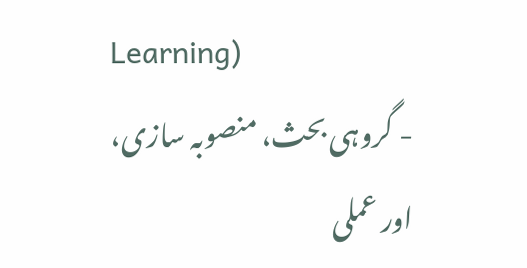Learning)
- گروہی بحث، منصوبہ سازی،
اور عملی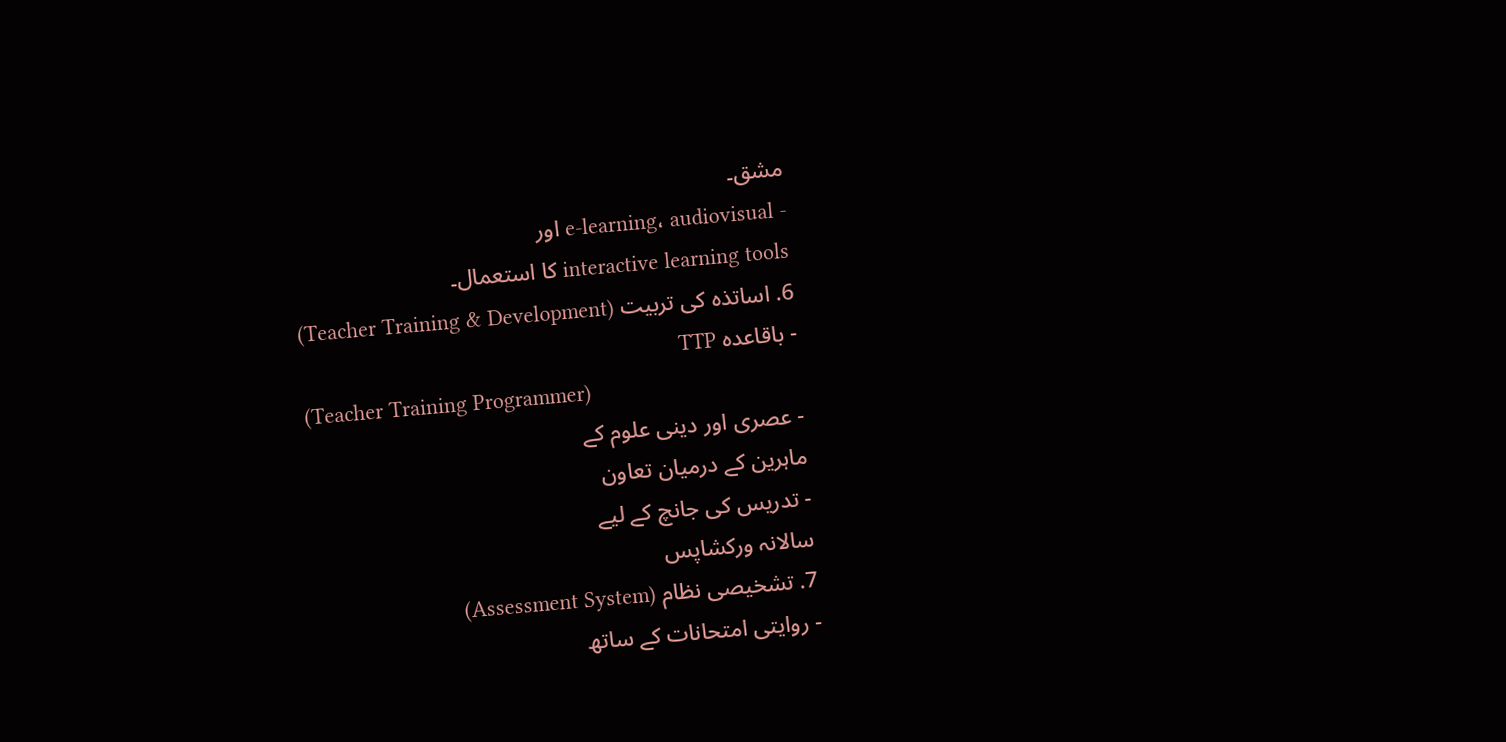مشق۔
- e-learning، audiovisual اور
interactive learning tools کا استعمال۔
6. اساتذہ کی تربیت (Teacher Training & Development)
- باقاعدہ TTP
(Teacher Training Programmer)
- عصری اور دینی علوم کے
ماہرین کے درمیان تعاون
- تدریس کی جانچ کے لیے
سالانہ ورکشاپس
7. تشخیصی نظام (Assessment System)
- روایتی امتحانات کے ساتھ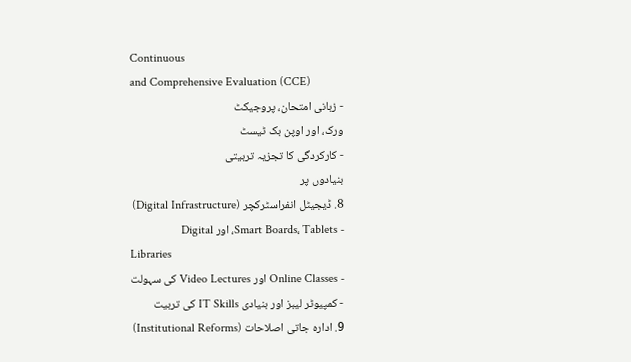Continuous
and Comprehensive Evaluation (CCE)
- زبانی امتحان، پروجیکٹ
ورک، اور اوپن بک ٹیسٹ
- کارکردگی کا تجزیہ تربیتی
بنیادوں پر
8. ڈیجیٹل انفراسٹرکچر (Digital Infrastructure)
- Smart Boards، Tablets، اور Digital
Libraries
- Online Classes اور Video Lectures کی سہولت
- کمپیوٹر لیبز اور بنیادی IT Skills کی تربیت
9. ادارہ جاتی اصلاحات (Institutional Reforms)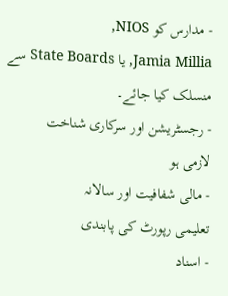- مدارس کو NIOS,
Jamia Millia, یا State Boards سے
منسلک کیا جائے۔
- رجسٹریشن اور سرکاری شناخت
لازمی ہو
- مالی شفافیت اور سالانہ
تعلیمی رپورٹ کی پابندی
- اسناد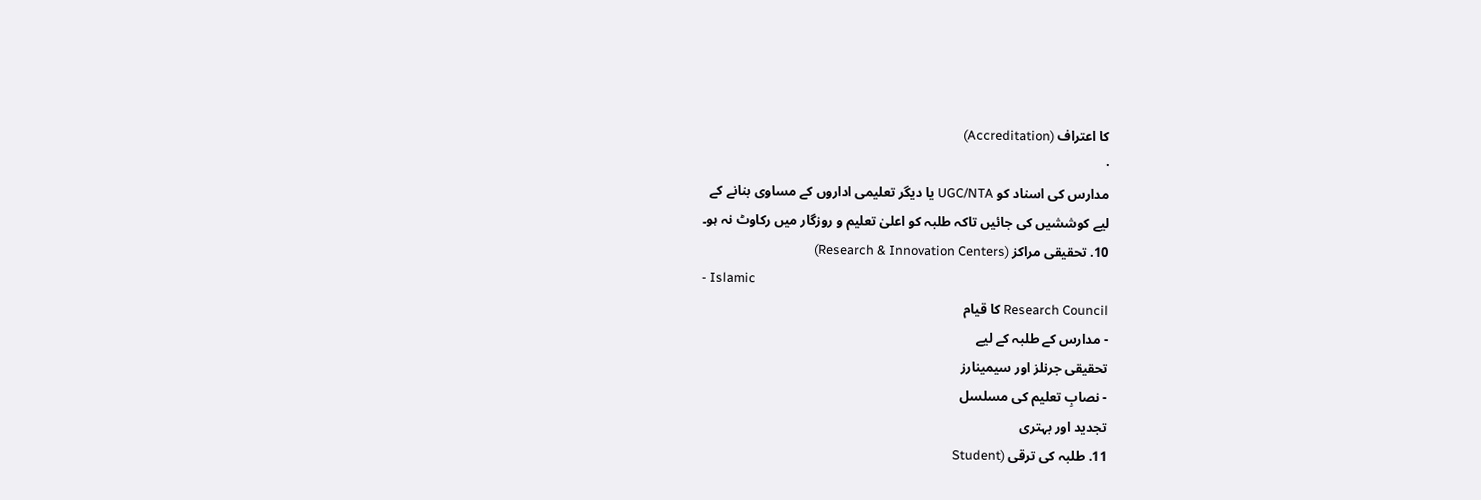کا اعتراف (Accreditation)
·
مدارس کی اسناد کو UGC/NTA یا دیگر تعلیمی اداروں کے مساوی بنانے کے
لیے کوششیں کی جائیں تاکہ طلبہ کو اعلیٰ تعلیم و روزگار میں رکاوٹ نہ ہو۔
10. تحقیقی مراکز (Research & Innovation Centers)
- Islamic
Research Council کا قیام
- مدارس کے طلبہ کے لیے
تحقیقی جرنلز اور سیمینارز
- نصابِ تعلیم کی مسلسل
تجدید اور بہتری
11. طلبہ کی ترقی (Student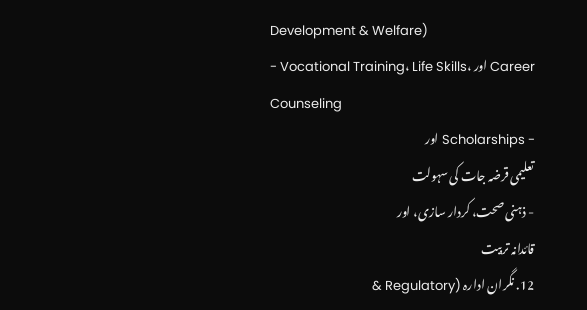Development & Welfare)
- Vocational Training، Life Skills، اور Career
Counseling
- Scholarships اور
تعلیمی قرضہ جات کی سہولت
- ذہنی صحت، کردار سازی، اور
قائدانہ تربیت
12. نگران ادارہ (Regulatory &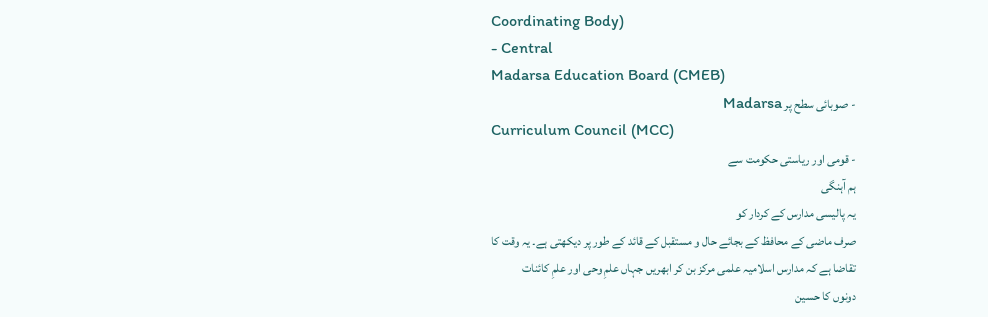Coordinating Body)
- Central
Madarsa Education Board (CMEB)
- صوبائی سطح پر Madarsa
Curriculum Council (MCC)
- قومی اور ریاستی حکومت سے
ہم آہنگی
یہ پالیسی مدارس کے کردار کو
صرف ماضی کے محافظ کے بجائے حال و مستقبل کے قائد کے طور پر دیکھتی ہے۔ یہ وقت کا
تقاضا ہے کہ مدارس اسلامیہ علمی مرکز بن کر ابھریں جہاں علمِ وحی اور علمِ کائنات
دونوں کا حسین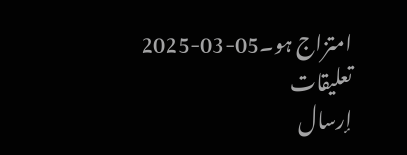امتزاج ہو۔05-03-2025
تعليقات
إرسال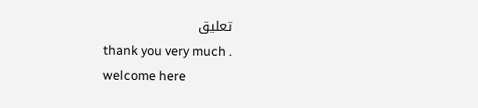تعليق
thank you very much .
welcome here